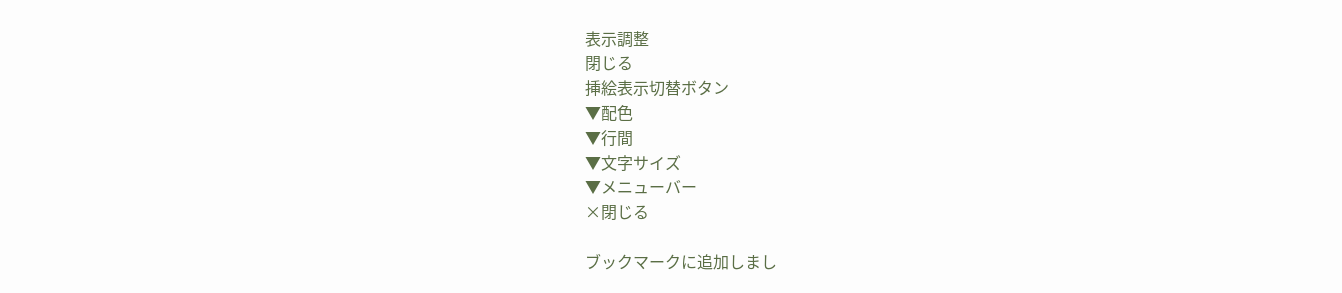表示調整
閉じる
挿絵表示切替ボタン
▼配色
▼行間
▼文字サイズ
▼メニューバー
×閉じる

ブックマークに追加しまし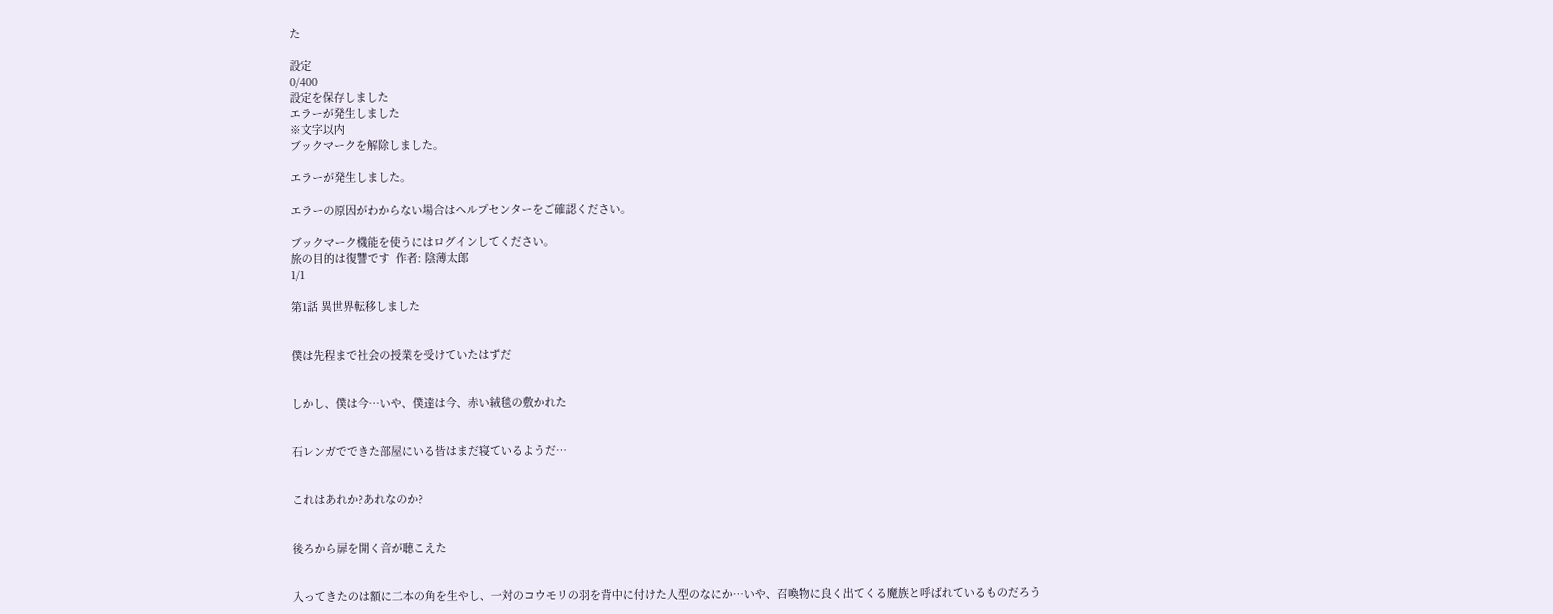た

設定
0/400
設定を保存しました
エラーが発生しました
※文字以内
ブックマークを解除しました。

エラーが発生しました。

エラーの原因がわからない場合はヘルプセンターをご確認ください。

ブックマーク機能を使うにはログインしてください。
旅の目的は復讐です  作者: 陰薄太郎
1/1

第1話 異世界転移しました


僕は先程まで社会の授業を受けていたはずだ


しかし、僕は今…いや、僕達は今、赤い絨毯の敷かれた


石レンガでできた部屋にいる皆はまだ寝ているようだ…


これはあれか?あれなのか?


後ろから扉を開く音が聴こえた


入ってきたのは額に二本の角を生やし、一対のコウモリの羽を背中に付けた人型のなにか…いや、召喚物に良く出てくる魔族と呼ばれているものだろう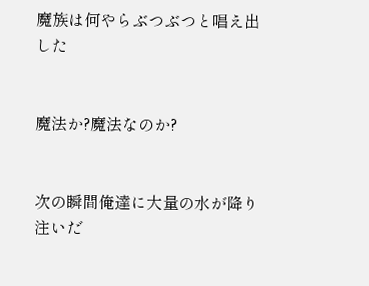魔族は何やらぶつぶつと唱え出した


魔法か?魔法なのか?


次の瞬間俺達に大量の水が降り注いだ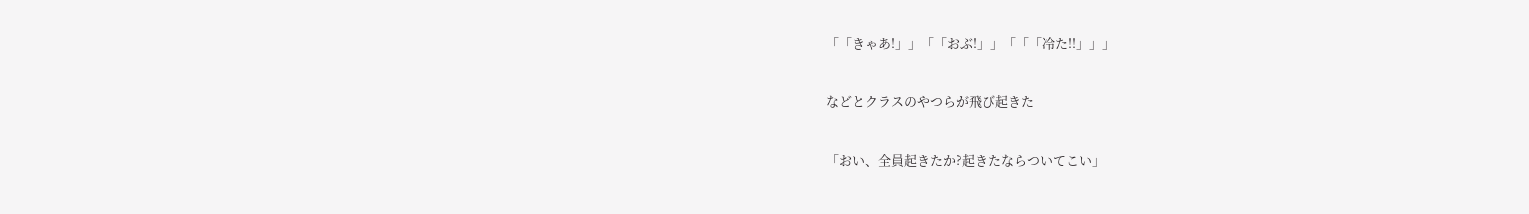「「きゃあ!」」「「おぶ!」」「「「冷た!!」」」


などとクラスのやつらが飛び起きた


「おい、全員起きたか?起きたならついてこい」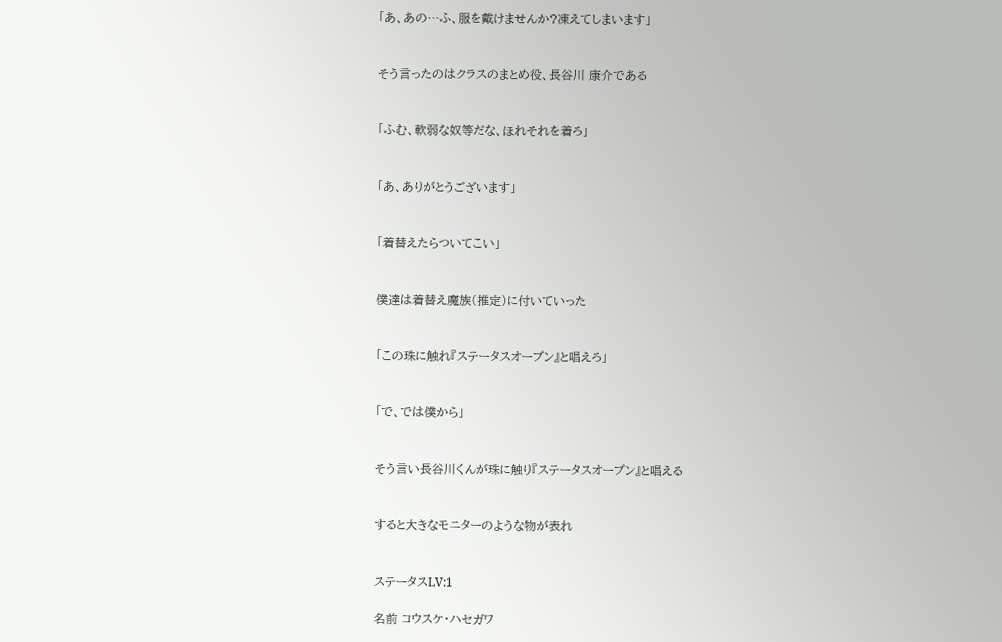「あ、あの…ふ、服を戴けませんか?凍えてしまいます」


そう言ったのはクラスのまとめ役、長谷川 康介である


「ふむ、軟弱な奴等だな、ほれそれを着ろ」


「あ、ありがとうございます」


「着替えたらついてこい」


僕達は着替え魔族(推定)に付いていった


「この珠に触れ『ステータスオープン』と唱えろ」


「で、では僕から」


そう言い長谷川くんが珠に触り『ステータスオープン』と唱える


すると大きなモニターのような物が表れ


ステータスLV:1

名前 コウスケ・ハセガワ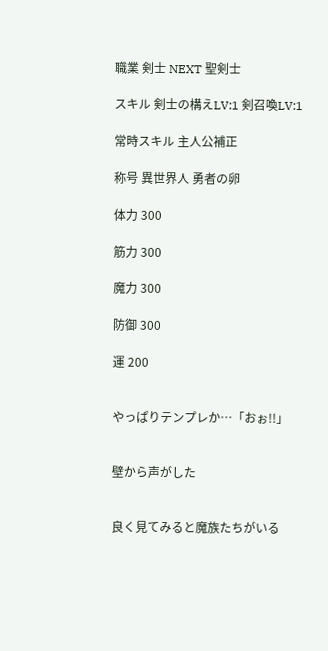職業 剣士 NEXT 聖剣士

スキル 剣士の構えLV:1 剣召喚LV:1

常時スキル 主人公補正

称号 異世界人 勇者の卵

体力 300

筋力 300

魔力 300

防御 300

運 200


やっぱりテンプレか…「おぉ!!」


壁から声がした


良く見てみると魔族たちがいる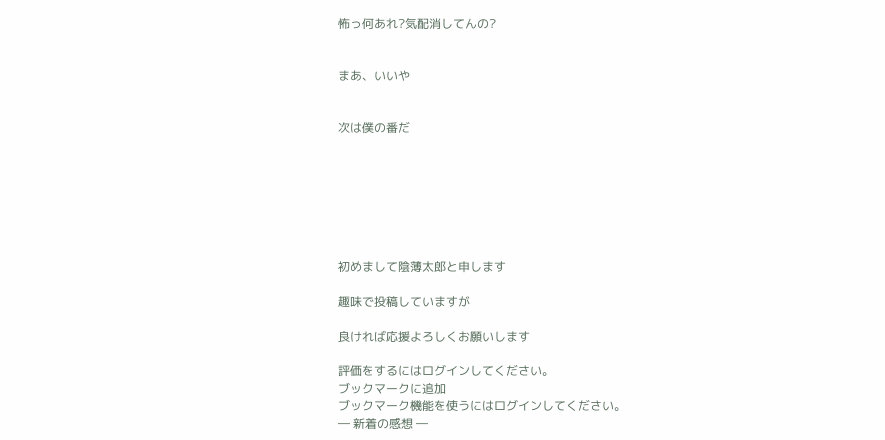怖っ何あれ?気配消してんの?


まあ、いいや


次は僕の番だ







初めまして陰薄太郎と申します

趣味で投稿していますが

良ければ応援よろしくお願いします

評価をするにはログインしてください。
ブックマークに追加
ブックマーク機能を使うにはログインしてください。
― 新着の感想 ―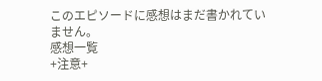このエピソードに感想はまだ書かれていません。
感想一覧
+注意+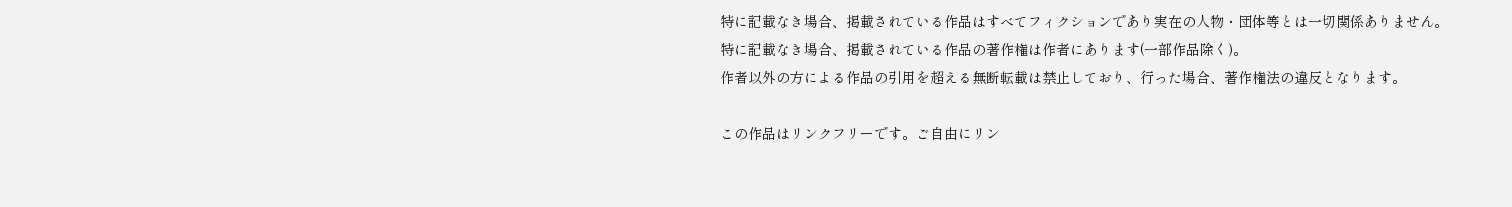特に記載なき場合、掲載されている作品はすべてフィクションであり実在の人物・団体等とは一切関係ありません。
特に記載なき場合、掲載されている作品の著作権は作者にあります(一部作品除く)。
作者以外の方による作品の引用を超える無断転載は禁止しており、行った場合、著作権法の違反となります。

この作品はリンクフリーです。ご自由にリン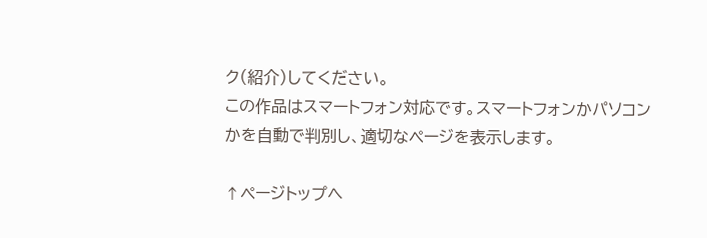ク(紹介)してください。
この作品はスマートフォン対応です。スマートフォンかパソコンかを自動で判別し、適切なページを表示します。

↑ページトップへ